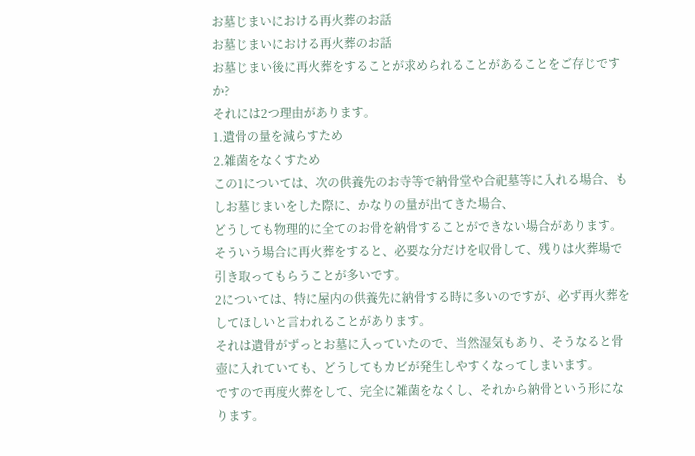お墓じまいにおける再火葬のお話
お墓じまいにおける再火葬のお話
お墓じまい後に再火葬をすることが求められることがあることをご存じですか?
それには2つ理由があります。
1.遺骨の量を減らすため
2.雑菌をなくすため
この1については、次の供養先のお寺等で納骨堂や合祀墓等に入れる場合、もしお墓じまいをした際に、かなりの量が出てきた場合、
どうしても物理的に全てのお骨を納骨することができない場合があります。
そういう場合に再火葬をすると、必要な分だけを収骨して、残りは火葬場で引き取ってもらうことが多いです。
2については、特に屋内の供養先に納骨する時に多いのですが、必ず再火葬をしてほしいと言われることがあります。
それは遺骨がずっとお墓に入っていたので、当然湿気もあり、そうなると骨壺に入れていても、どうしてもカビが発生しやすくなってしまいます。
ですので再度火葬をして、完全に雑菌をなくし、それから納骨という形になります。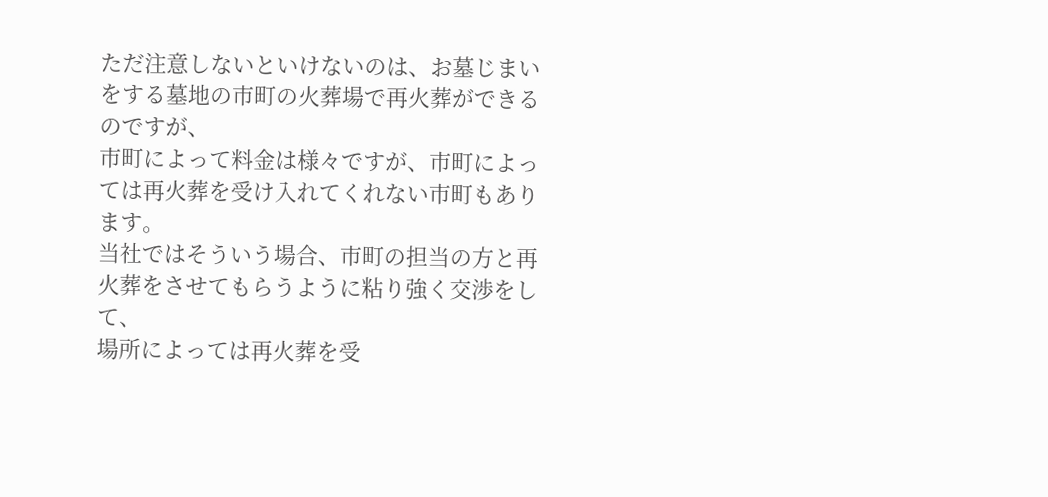ただ注意しないといけないのは、お墓じまいをする墓地の市町の火葬場で再火葬ができるのですが、
市町によって料金は様々ですが、市町によっては再火葬を受け入れてくれない市町もあります。
当社ではそういう場合、市町の担当の方と再火葬をさせてもらうように粘り強く交渉をして、
場所によっては再火葬を受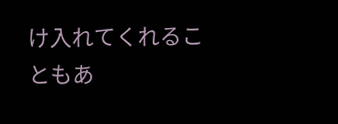け入れてくれることもあ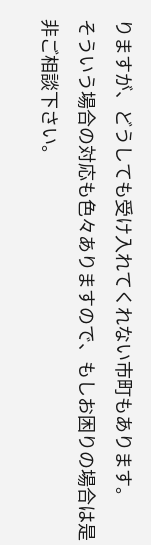りますが、どうしても受け入れてくれない市町もあります。
そういう場合の対応も色々ありますので、もしお困りの場合は是非ご相談下さい。